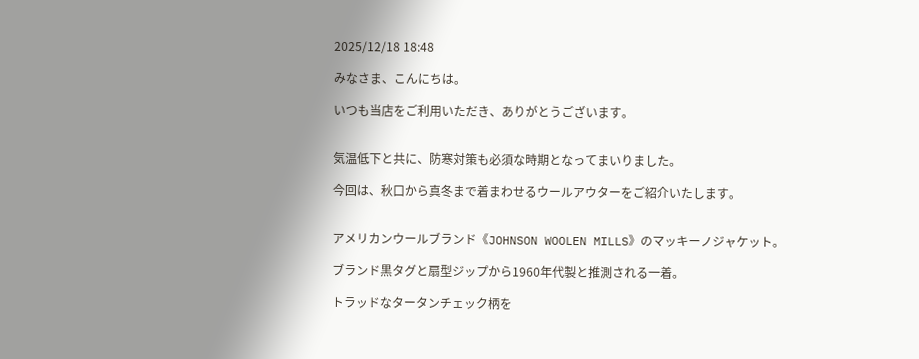2025/12/18 18:48

みなさま、こんにちは。

いつも当店をご利用いただき、ありがとうございます。


気温低下と共に、防寒対策も必須な時期となってまいりました。

今回は、秋口から真冬まで着まわせるウールアウターをご紹介いたします。


アメリカンウールブランド《JOHNSON WOOLEN MILLS》のマッキーノジャケット。

ブランド黒タグと扇型ジップから1960年代製と推測される一着。

トラッドなタータンチェック柄を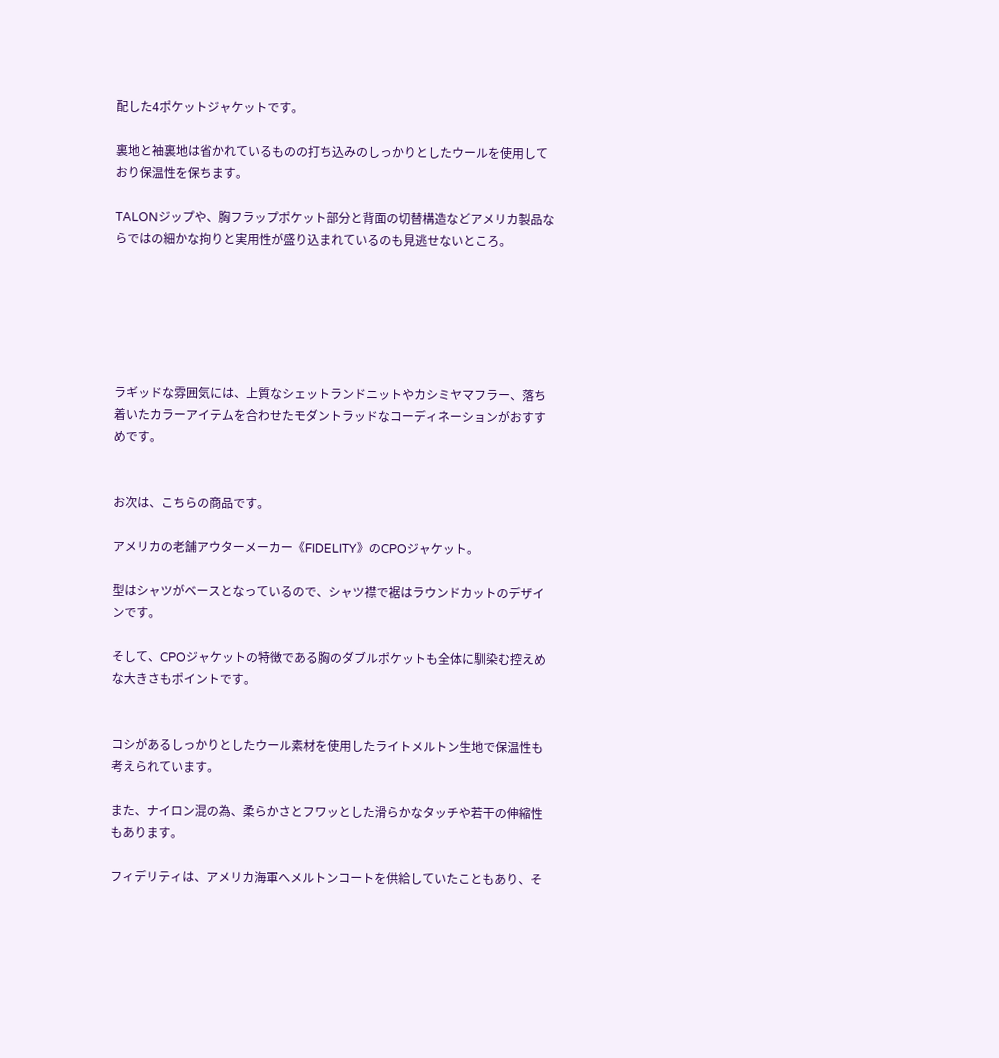配した4ポケットジャケットです。

裏地と袖裏地は省かれているものの打ち込みのしっかりとしたウールを使用しており保温性を保ちます。

TALONジップや、胸フラップポケット部分と背面の切替構造などアメリカ製品ならではの細かな拘りと実用性が盛り込まれているのも見逃せないところ。






ラギッドな雰囲気には、上質なシェットランドニットやカシミヤマフラー、落ち着いたカラーアイテムを合わせたモダントラッドなコーディネーションがおすすめです。


お次は、こちらの商品です。

アメリカの老舗アウターメーカー《FIDELITY》のCPOジャケット。

型はシャツがベースとなっているので、シャツ襟で裾はラウンドカットのデザインです。

そして、CPOジャケットの特徴である胸のダブルポケットも全体に馴染む控えめな大きさもポイントです。


コシがあるしっかりとしたウール素材を使用したライトメルトン生地で保温性も考えられています。

また、ナイロン混の為、柔らかさとフワッとした滑らかなタッチや若干の伸縮性もあります。

フィデリティは、アメリカ海軍へメルトンコートを供給していたこともあり、そ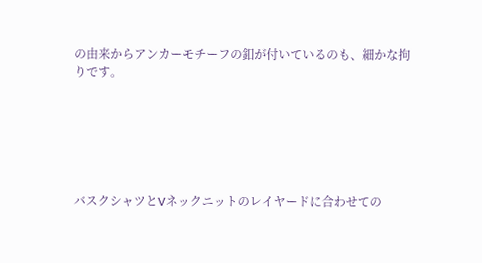の由来からアンカーモチーフの釦が付いているのも、細かな拘りです。






バスクシャツとVネックニットのレイヤードに合わせての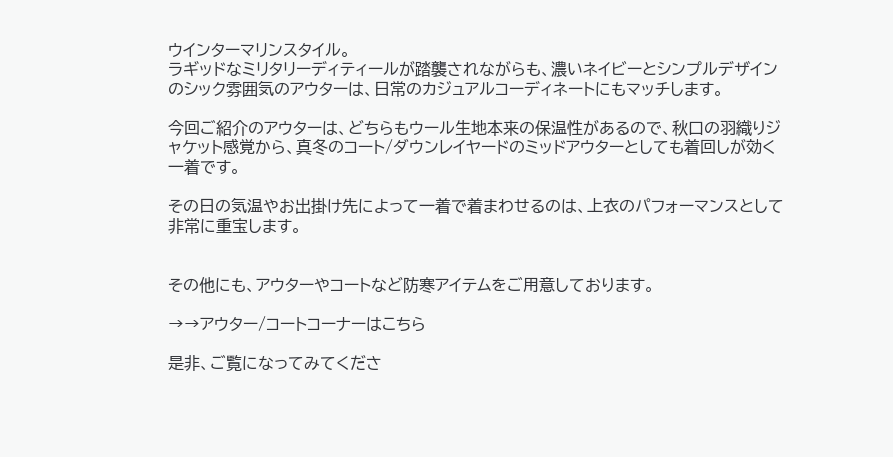ウインターマリンスタイル。
ラギッドなミリタリーディティールが踏襲されながらも、濃いネイビーとシンプルデザインのシック雰囲気のアウターは、日常のカジュアルコーディネートにもマッチします。

今回ご紹介のアウターは、どちらもウール生地本来の保温性があるので、秋口の羽織りジャケット感覚から、真冬のコート/ダウンレイヤードのミッドアウターとしても着回しが効く一着です。

その日の気温やお出掛け先によって一着で着まわせるのは、上衣のパフォーマンスとして非常に重宝します。


その他にも、アウターやコートなど防寒アイテムをご用意しております。

→→アウター/コートコーナーはこちら

是非、ご覧になってみてくださ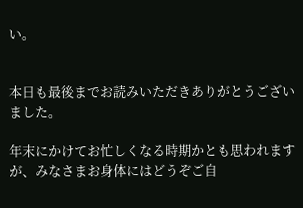い。


本日も最後までお読みいただきありがとうございました。

年末にかけてお忙しくなる時期かとも思われますが、みなさまお身体にはどうぞご自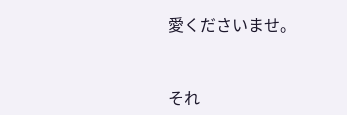愛くださいませ。


それ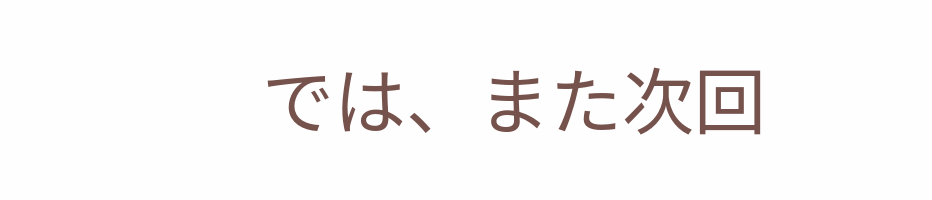では、また次回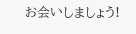お会いしましょう!